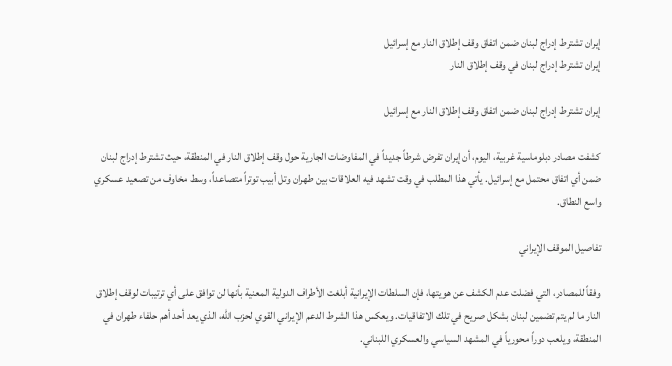إيران تشترط إدراج لبنان ضمن اتفاق وقف إطلاق النار مع إسرائيل
إيران تشترط إدراج لبنان في وقف إطلاق النار

إيران تشترط إدراج لبنان ضمن اتفاق وقف إطلاق النار مع إسرائيل

كشفت مصادر دبلوماسية غربية، اليوم، أن إيران تفرض شرطاً جديداً في المفاوضات الجارية حول وقف إطلاق النار في المنطقة، حيث تشترط إدراج لبنان ضمن أي اتفاق محتمل مع إسرائيل. يأتي هذا المطلب في وقت تشهد فيه العلاقات بين طهران وتل أبيب توتراً متصاعداً، وسط مخاوف من تصعيد عسكري واسع النطاق.

تفاصيل الموقف الإيراني

وفقاً للمصادر، التي فضلت عدم الكشف عن هويتها، فإن السلطات الإيرانية أبلغت الأطراف الدولية المعنية بأنها لن توافق على أي ترتيبات لوقف إطلاق النار ما لم يتم تضمين لبنان بشكل صريح في تلك الاتفاقيات. ويعكس هذا الشرط الدعم الإيراني القوي لحزب الله، الذي يعد أحد أهم حلفاء طهران في المنطقة، ويلعب دوراً محورياً في المشهد السياسي والعسكري اللبناني.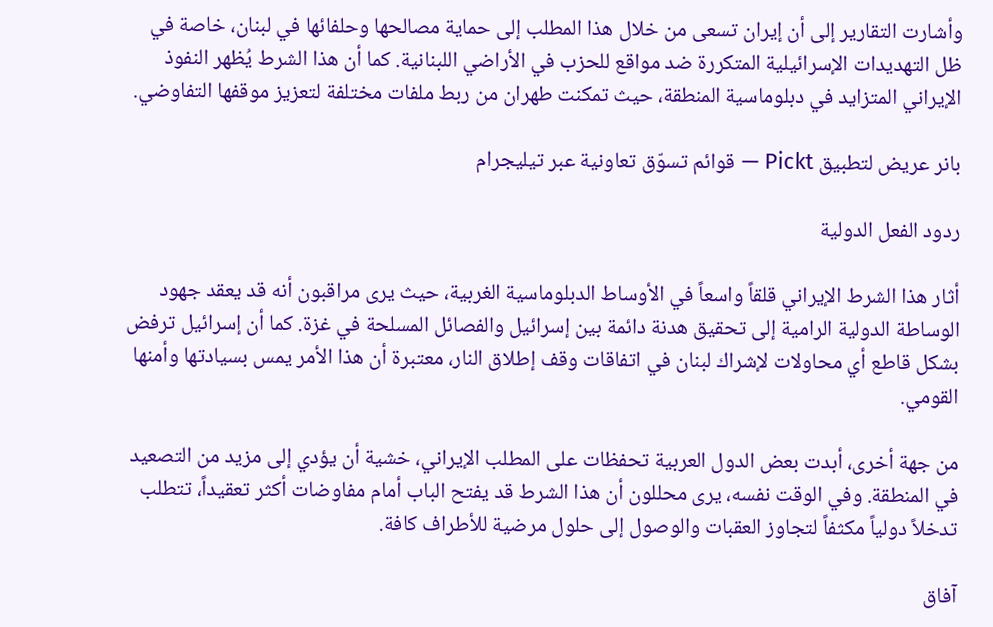وأشارت التقارير إلى أن إيران تسعى من خلال هذا المطلب إلى حماية مصالحها وحلفائها في لبنان، خاصة في ظل التهديدات الإسرائيلية المتكررة ضد مواقع للحزب في الأراضي اللبنانية. كما أن هذا الشرط يُظهر النفوذ الإيراني المتزايد في دبلوماسية المنطقة، حيث تمكنت طهران من ربط ملفات مختلفة لتعزيز موقفها التفاوضي.

بانر عريض لتطبيق Pickt — قوائم تسوّق تعاونية عبر تيليجرام

ردود الفعل الدولية

أثار هذا الشرط الإيراني قلقاً واسعاً في الأوساط الدبلوماسية الغربية، حيث يرى مراقبون أنه قد يعقد جهود الوساطة الدولية الرامية إلى تحقيق هدنة دائمة بين إسرائيل والفصائل المسلحة في غزة. كما أن إسرائيل ترفض بشكل قاطع أي محاولات لإشراك لبنان في اتفاقات وقف إطلاق النار، معتبرة أن هذا الأمر يمس بسيادتها وأمنها القومي.

من جهة أخرى، أبدت بعض الدول العربية تحفظات على المطلب الإيراني، خشية أن يؤدي إلى مزيد من التصعيد في المنطقة. وفي الوقت نفسه، يرى محللون أن هذا الشرط قد يفتح الباب أمام مفاوضات أكثر تعقيداً، تتطلب تدخلاً دولياً مكثفاً لتجاوز العقبات والوصول إلى حلول مرضية للأطراف كافة.

آفاق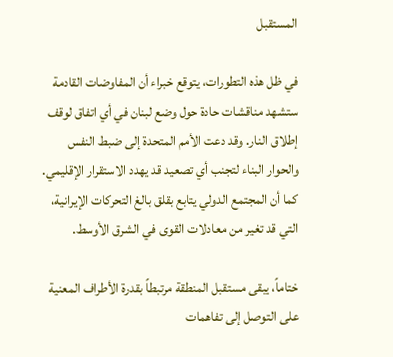المستقبل

في ظل هذه التطورات، يتوقع خبراء أن المفاوضات القادمة ستشهد مناقشات حادة حول وضع لبنان في أي اتفاق لوقف إطلاق النار. وقد دعت الأمم المتحدة إلى ضبط النفس والحوار البناء لتجنب أي تصعيد قد يهدد الاستقرار الإقليمي. كما أن المجتمع الدولي يتابع بقلق بالغ التحركات الإيرانية، التي قد تغير من معادلات القوى في الشرق الأوسط.

ختاماً، يبقى مستقبل المنطقة مرتبطاً بقدرة الأطراف المعنية على التوصل إلى تفاهمات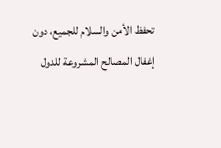تحفظ الأمن والسلام للجميع، دون إغفال المصالح المشروعة للدول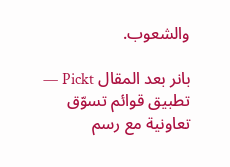والشعوب.

بانر بعد المقال Pickt — تطبيق قوائم تسوّق تعاونية مع رسم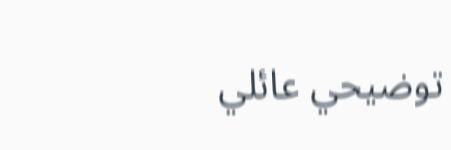توضيحي عائلي